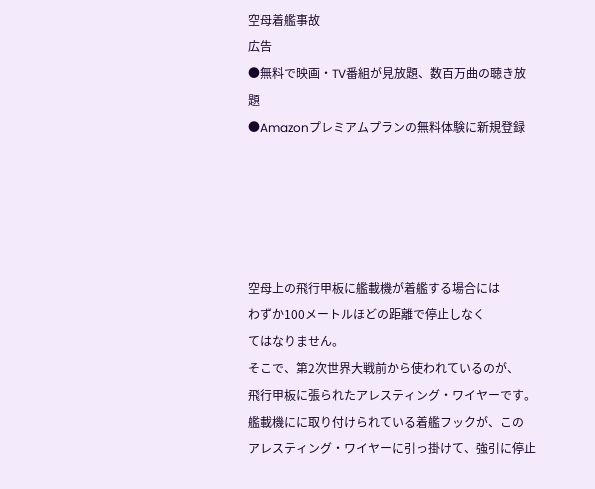空母着艦事故
広告
●無料で映画・TV番組が見放題、数百万曲の聴き放題
●Amazonプレミアムプランの無料体験に新規登録





空母上の飛行甲板に艦載機が着艦する場合には
わずか100メートルほどの距離で停止しなく
てはなりません。
そこで、第2次世界大戦前から使われているのが、
飛行甲板に張られたアレスティング・ワイヤーです。
艦載機にに取り付けられている着艦フックが、この
アレスティング・ワイヤーに引っ掛けて、強引に停止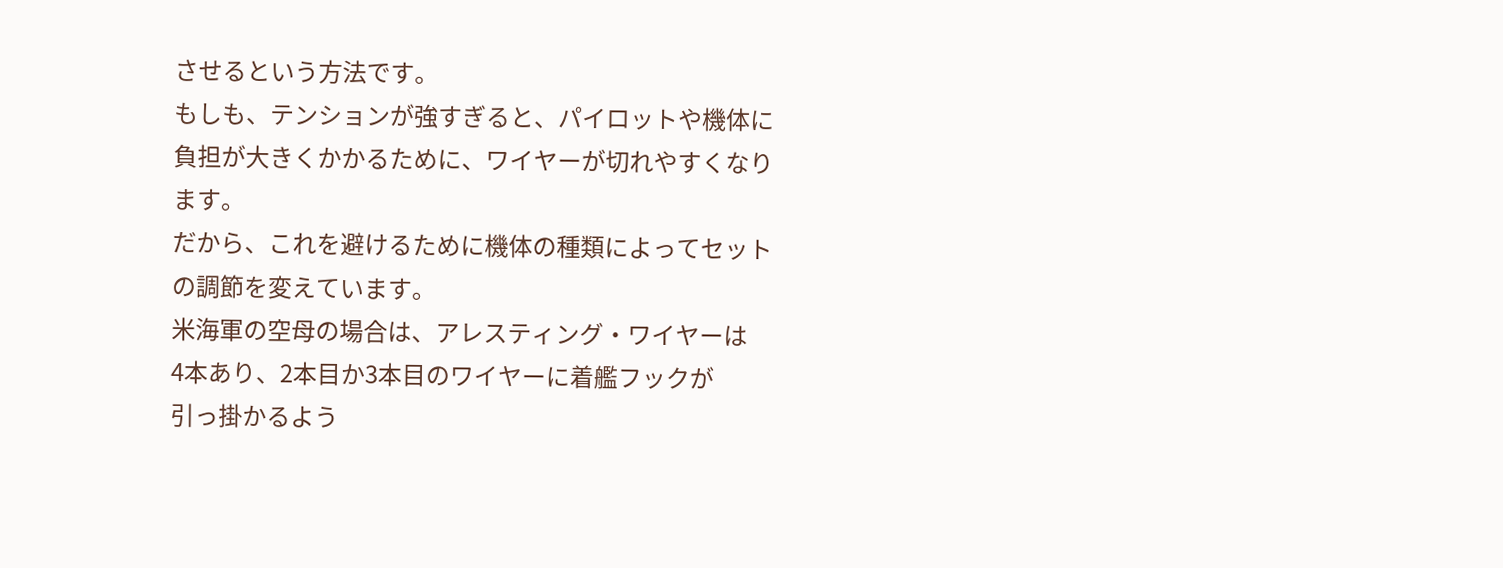させるという方法です。
もしも、テンションが強すぎると、パイロットや機体に
負担が大きくかかるために、ワイヤーが切れやすくなり
ます。
だから、これを避けるために機体の種類によってセット
の調節を変えています。
米海軍の空母の場合は、アレスティング・ワイヤーは
4本あり、2本目か3本目のワイヤーに着艦フックが
引っ掛かるよう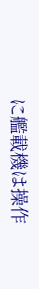に艦載機は操作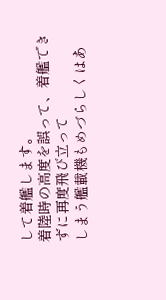して着艦します。
着陸時の高度を誤って、着艦できずに再度飛び立って
しまう艦載機もめづらしくはあ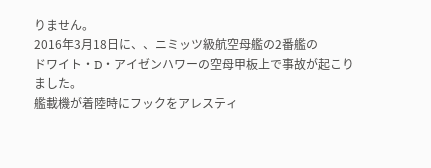りません。
2016年3月18日に、、ニミッツ級航空母艦の2番艦の
ドワイト・D・アイゼンハワーの空母甲板上で事故が起こり
ました。
艦載機が着陸時にフックをアレスティ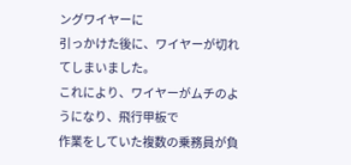ングワイヤーに
引っかけた後に、ワイヤーが切れてしまいました。
これにより、ワイヤーがムチのようになり、飛行甲板で
作業をしていた複数の乗務員が負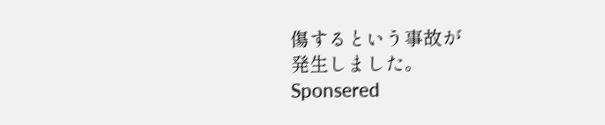傷するという事故が
発生しました。
Sponsered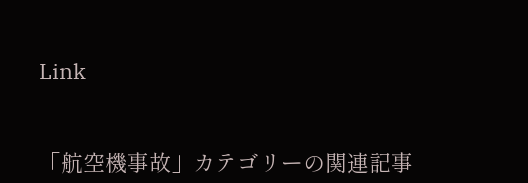Link


「航空機事故」カテゴリーの関連記事